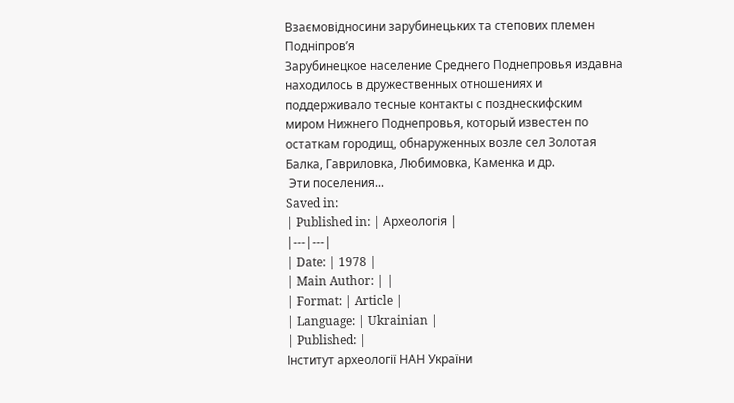Взаємовідносини зарубинецьких та степових племен Подніпров’я
Зарубинецкое население Среднего Поднепровья издавна находилось в дружественных отношениях и поддерживало тесные контакты с позднескифским миром Нижнего Поднепровья, который известен по остаткам городищ, обнаруженных возле сел Золотая Балка, Гавриловка, Любимовка, Каменка и др.
 Эти поселения...
Saved in:
| Published in: | Археологія |
|---|---|
| Date: | 1978 |
| Main Author: | |
| Format: | Article |
| Language: | Ukrainian |
| Published: |
Інститут археології НАН України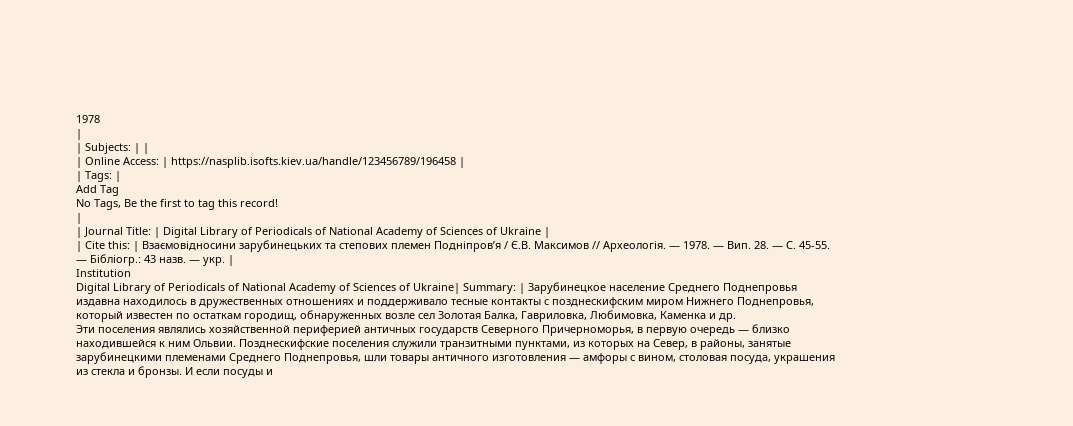1978
|
| Subjects: | |
| Online Access: | https://nasplib.isofts.kiev.ua/handle/123456789/196458 |
| Tags: |
Add Tag
No Tags, Be the first to tag this record!
|
| Journal Title: | Digital Library of Periodicals of National Academy of Sciences of Ukraine |
| Cite this: | Взаємовідносини зарубинецьких та степових племен Подніпров’я / Є.В. Максимов // Археологія. — 1978. — Вип. 28. — С. 45-55. — Бібліогр.: 43 назв. — укр. |
Institution
Digital Library of Periodicals of National Academy of Sciences of Ukraine| Summary: | Зарубинецкое население Среднего Поднепровья издавна находилось в дружественных отношениях и поддерживало тесные контакты с позднескифским миром Нижнего Поднепровья, который известен по остаткам городищ, обнаруженных возле сел Золотая Балка, Гавриловка, Любимовка, Каменка и др.
Эти поселения являлись хозяйственной периферией античных государств Северного Причерноморья, в первую очередь — близко находившейся к ним Ольвии. Позднескифские поселения служили транзитными пунктами, из которых на Север, в районы, занятые зарубинецкими племенами Среднего Поднепровья, шли товары античного изготовления — амфоры с вином, столовая посуда, украшения из стекла и бронзы. И если посуды и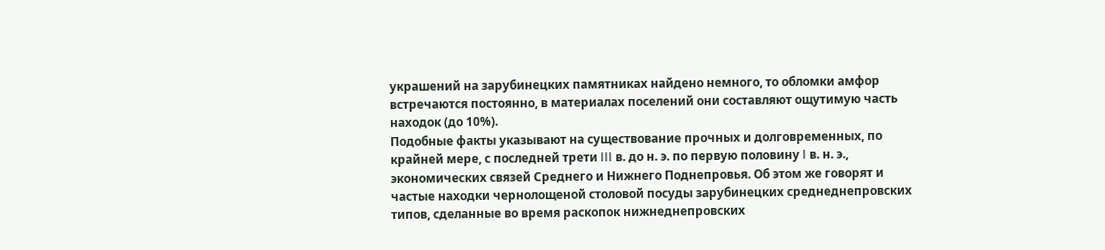украшений на зарубинецких памятниках найдено немного, то обломки амфор встречаются постоянно, в материалах поселений они составляют ощутимую часть находок (до 10%).
Подобные факты указывают на существование прочных и долговременных, по крайней мере, с последней трети III в. до н. э. по первую половину I в. н. э., экономических связей Среднего и Нижнего Поднепровья. Об этом же говорят и частые находки чернолощеной столовой посуды зарубинецких среднеднепровских типов, сделанные во время раскопок нижнеднепровских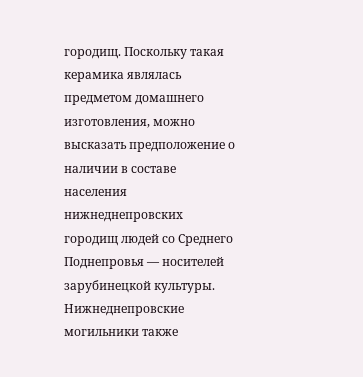городищ. Поскольку такая керамика являлась предметом домашнего изготовления, можно высказать предположение о наличии в составе населения нижнеднепровских городищ людей со Среднего Поднепровья — носителей зарубинецкой культуры. Нижнеднепровские могильники также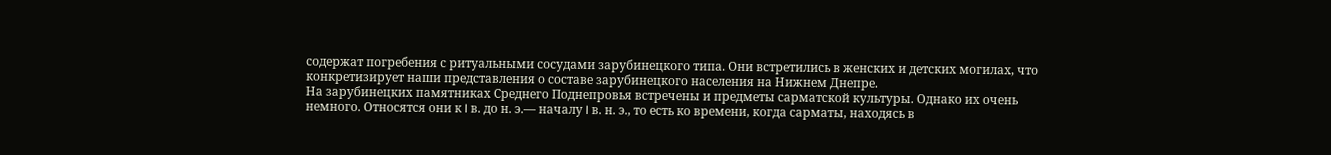содержат погребения с ритуальными сосудами зарубинецкого типа. Они встретились в женских и детских могилах, что конкретизирует наши представления о составе зарубинецкого населения на Нижнем Днепре.
На зарубинецких памятниках Среднего Поднепровья встречены и предметы сарматской культуры. Однако их очень немного. Относятся они к I в. до н. э.— началу I в. н. э., то есть ко времени, когда сарматы, находясь в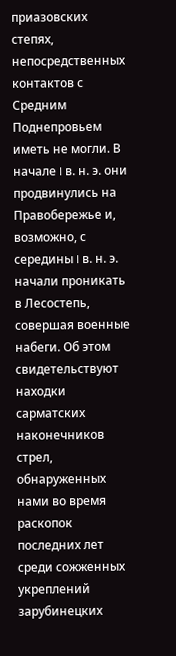приазовских степях, непосредственных контактов с Средним Поднепровьем иметь не могли. В начале I в. н. э. они продвинулись на Правобережье и, возможно, с середины I в. н. э. начали проникать в Лесостепь, совершая военные набеги. Об этом свидетельствуют находки сарматских наконечников стрел, обнаруженных нами во время раскопок последних лет среди сожженных укреплений зарубинецких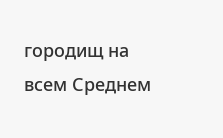городищ на всем Среднем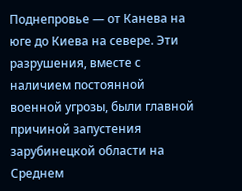Поднепровье — от Канева на юге до Киева на севере. Эти разрушения, вместе с наличием постоянной военной угрозы, были главной причиной запустения зарубинецкой области на Среднем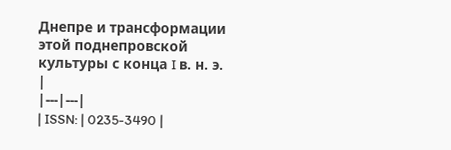Днепре и трансформации этой поднепровской культуры с конца I в. н. э.
|
|---|---|
| ISSN: | 0235-3490 |